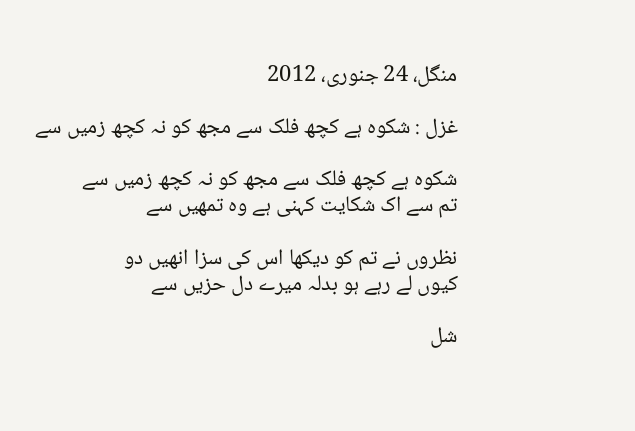منگل، 24 جنوری، 2012

غزل : شکوہ ہے کچھ فلک سے مجھ کو نہ کچھ زمیں سے

شکوہ ہے کچھ فلک سے مجھ کو نہ کچھ زمیں سے
تم سے اک شکایت کہنی ہے وہ تمھیں سے

نظروں نے تم کو دیکھا اس کی سزا انھیں دو
کیوں لے رہے ہو بدلہ میرے دل حزیں سے

شل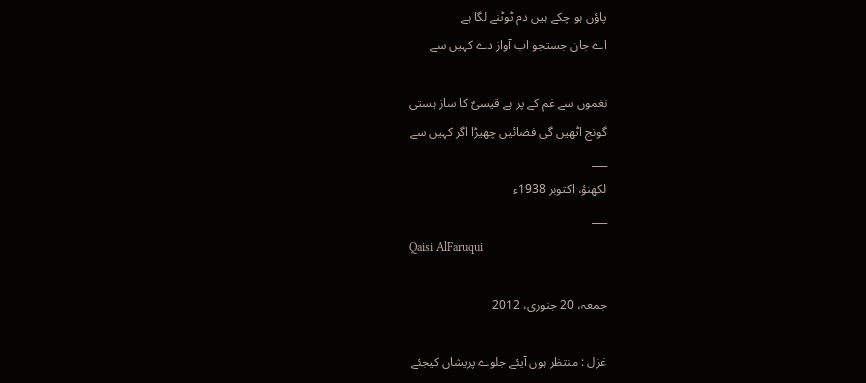پاؤں ہو چکے ہیں دم ٹوٹنے لگا ہے
اے جان جستجو اب آواز دے کہیں سے

نغموں سے غم کے پر ہے قیسیٌ کا ساز ہستی
گونج اٹھیں گی فضائیں چھیڑا اگر کہیں سے
___
لکھنؤ، اکتوبر 1938ء
___
Qaisi AlFaruqui

جمعہ، 20 جنوری، 2012

غزل : منتظر ہوں آیئے جلوے پریشاں کیجئے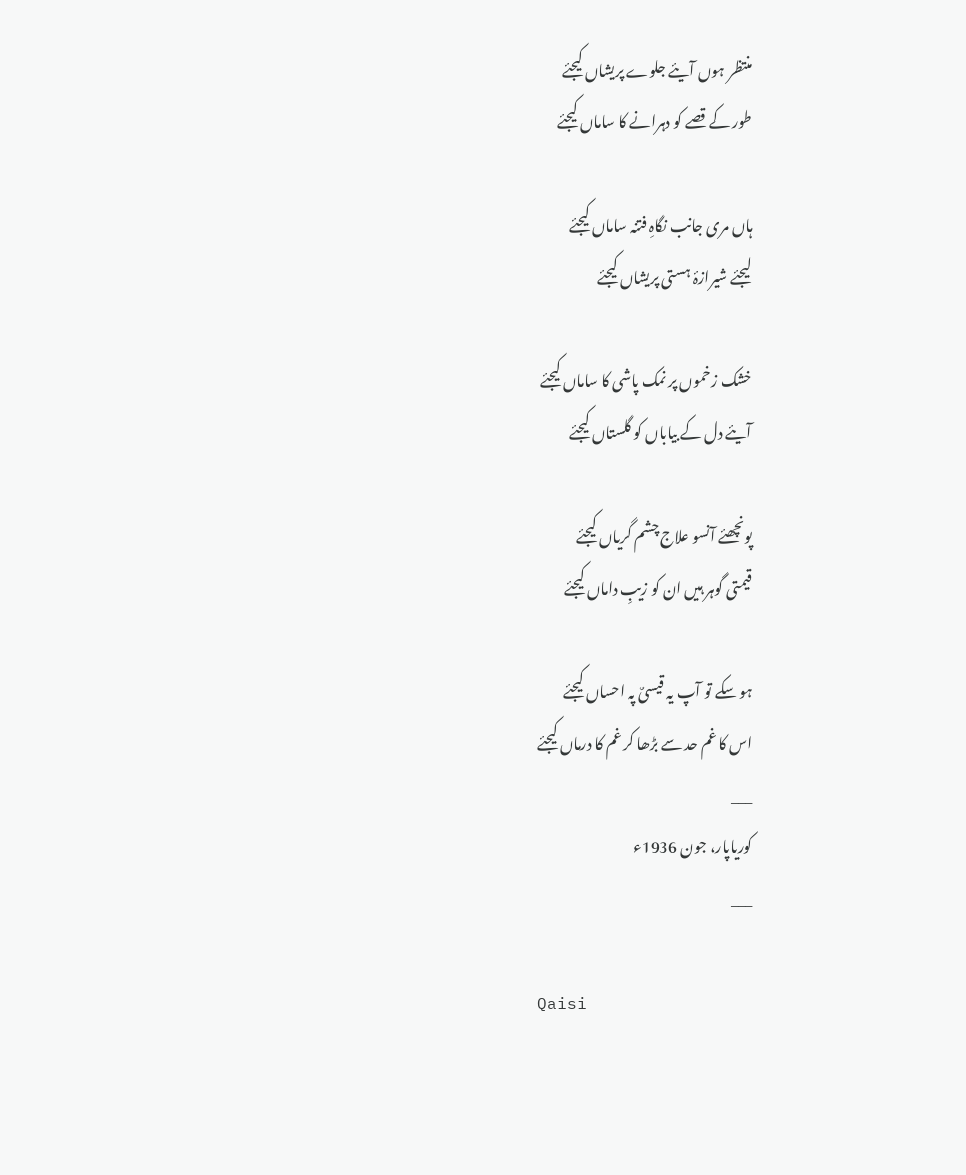منتظر ہوں آیئے جلوے پریشاں کیجئے
طور کے قصے کو دہرانے کا ساماں کیجئے

ہاں مری جانب نگاہِ فتنہ ساماں کیجئے
لیجئے شیرازۂ ہستی پریشاں کیجئے

خشک زخموں پر نمک پاشی کا ساماں کیجئے
آیئے دل کے بیاباں کو گلستاں کیجئے

پونچھئے آنسو علاج چشم گریاں کیجئے
قیمتی گوہر ہیں ان کو زیبِ داماں کیجئے

ہو سکے تو آپ یہ قیسیٌ پہ احساں کیجئے
اس کا غم حد سے بڑھا کر غم کا درماں کیجئے
___
کوریاپار، جون 1936ء
___

Qaisi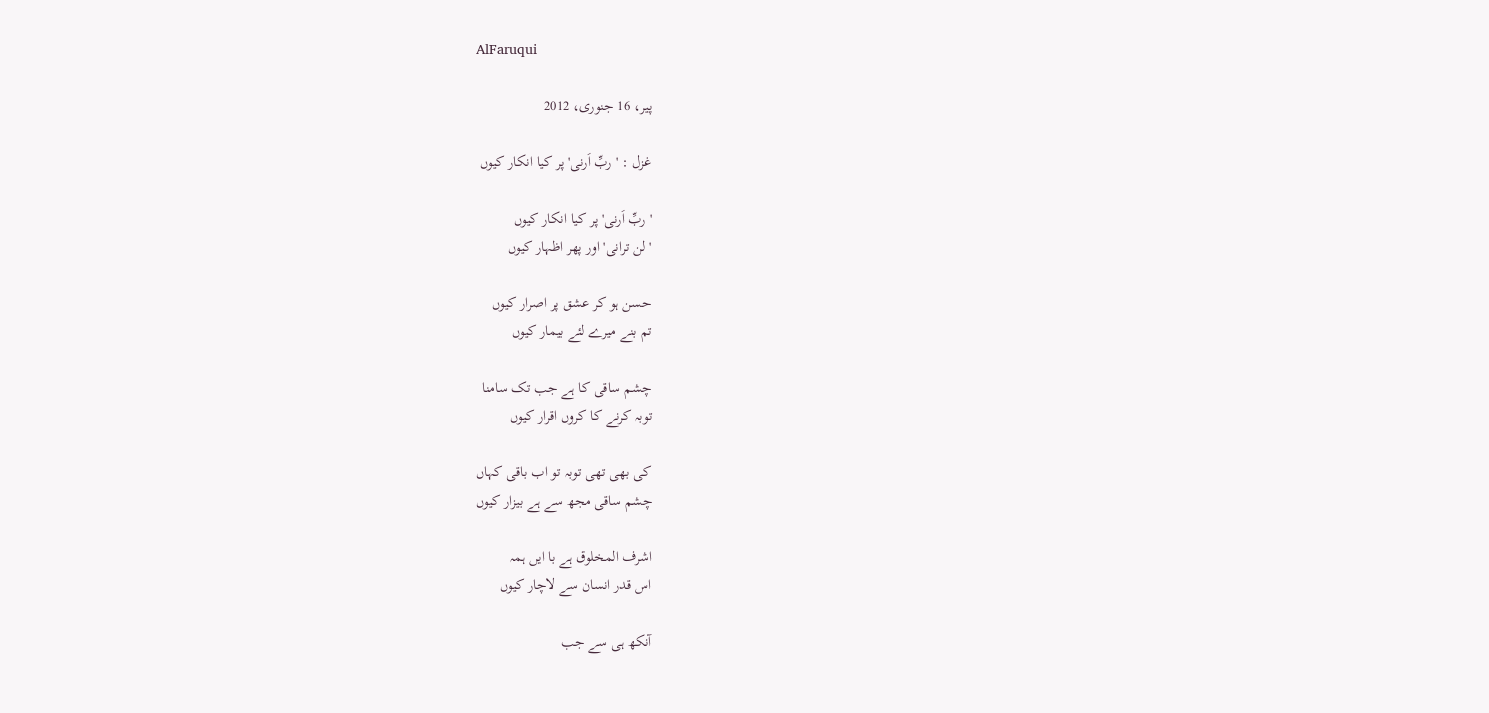AlFaruqui

پیر، 16 جنوری، 2012

غزل : 'ربِّ اَرنی' پر کیا انکار کیوں

'ربِّ اَرنی' پر کیا انکار کیوں
'لن ترانی' اور پھر اظہار کیوں

حسن ہو کر عشق پر اصرار کیوں
تم بنے میرے لئے بیمار کیوں

چشم ساقی کا ہے جب تک سامنا
توبہ کرنے کا کروں اقرار کیوں

کی بھی تھی توبہ تو اب باقی کہاں
چشم ساقی مجھ سے ہے بیزار کیوں

اشرف المخلوق ہے با ایں ہمہ
اس قدر انسان سے لاچار کیوں

آنکھ ہی سے جب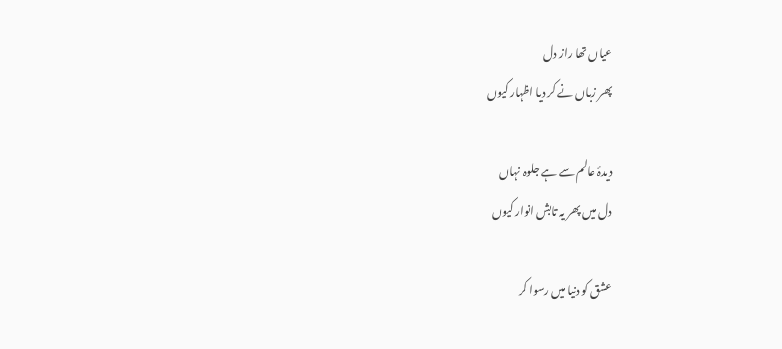عیاں تھا راز دل
پھر زباں نے کر دیا اظہار کیوں

دیدۂ عالم سے ہے جلوہ نہاں
دل میں پھر یہ تابش انوار کیوں

عشق کو دنیا میں رسوا کر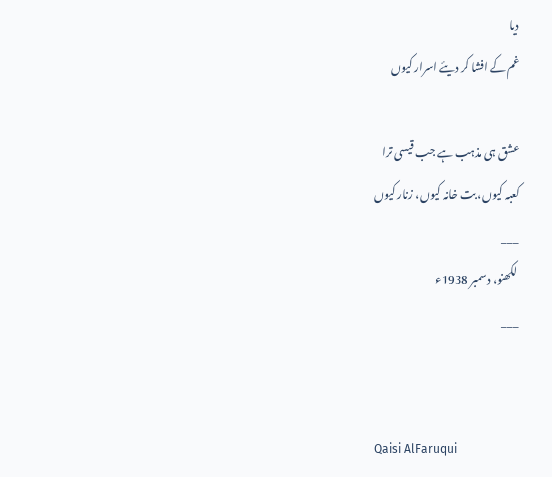دیا
غم کے افشا کر دیئے اسرار کیوں

عشق ہی مذہب ہے جب قیسی ترا
کعبہ کیوں، بت خانہ کیوں، زنار کیوں
___
 لکھنو، دسمبر 1938ء
___


Qaisi AlFaruqui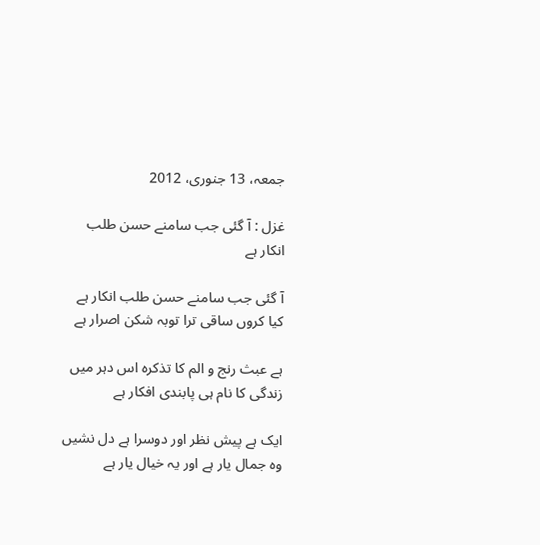جمعہ، 13 جنوری، 2012

غزل : آ گئی جب سامنے حسن طلب انکار ہے

آ گئی جب سامنے حسن طلب انکار ہے
کیا کروں ساقی ترا توبہ شکن اصرار ہے

ہے عبث رنج و الم کا تذکرہ اس دہر میں
زندگی کا نام ہی پابندی افکار ہے

ایک ہے پیش نظر اور دوسرا ہے دل نشیں
وہ جمال یار ہے اور یہ خیال یار ہے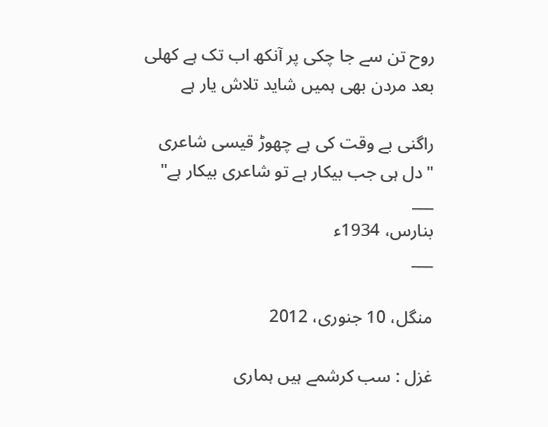روح تن سے جا چکی پر آنکھ اب تک ہے کھلی
بعد مردن بھی ہمیں شاید تلاش یار ہے

راگنی بے وقت کی ہے چھوڑ قیسی شاعری
"دل ہی جب بیکار ہے تو شاعری بیکار ہے"
___
بنارس، 1934ء
___

منگل، 10 جنوری، 2012

غزل : سب کرشمے ہیں ہماری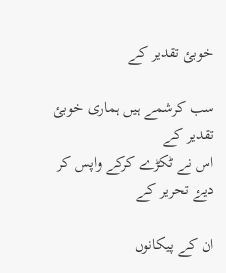خوبئ تقدیر کے

سب کرشمے ہیں ہماری خوبئ تقدیر کے
اس نے ٹکڑے کرکے واپس کر دیۓ تحریر کے

ان کے پیکانوں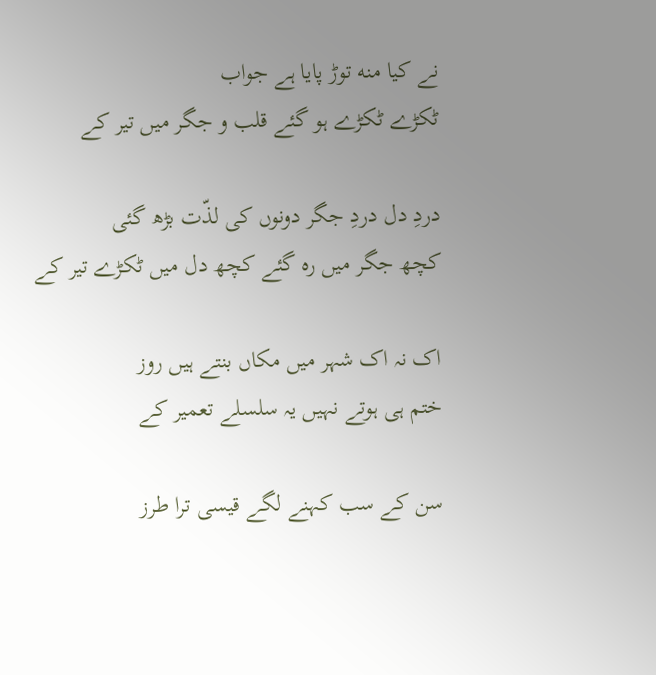نے کیا منه توڑ پایا ہے جواب
ٹکڑے ٹکڑے ہو گئے قلب و جگر میں تیر کے

دردِ دل دردِ جگر دونوں کی لذّت بڑھ گئی
کچھ جگر میں رہ گئے کچھ دل میں ٹکڑے تیر کے

اک نہ اک شہر میں مکاں بنتے ہیں روز
ختم ہی ہوتے نہیں یہ سلسلے تعمیر کے

سن کے سب کہنے لگے قیسی ترا طرز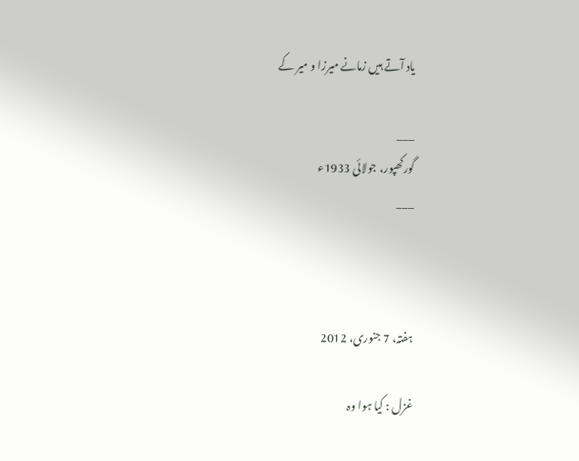یاد آتے ہیں زمانے میرزا و میر کے

___
گورکھپور، جولائی 1933ء
___



ہفتہ، 7 جنوری، 2012

غزل : کیا ہوا وہ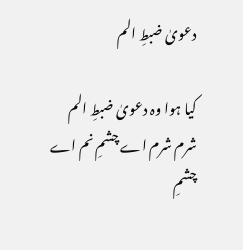دعویٰ ضبطِ الم

کیا ہوا وہ دعویٰ ضبطِ الم
شرم شرم اے چشمِ نم اے چشمِ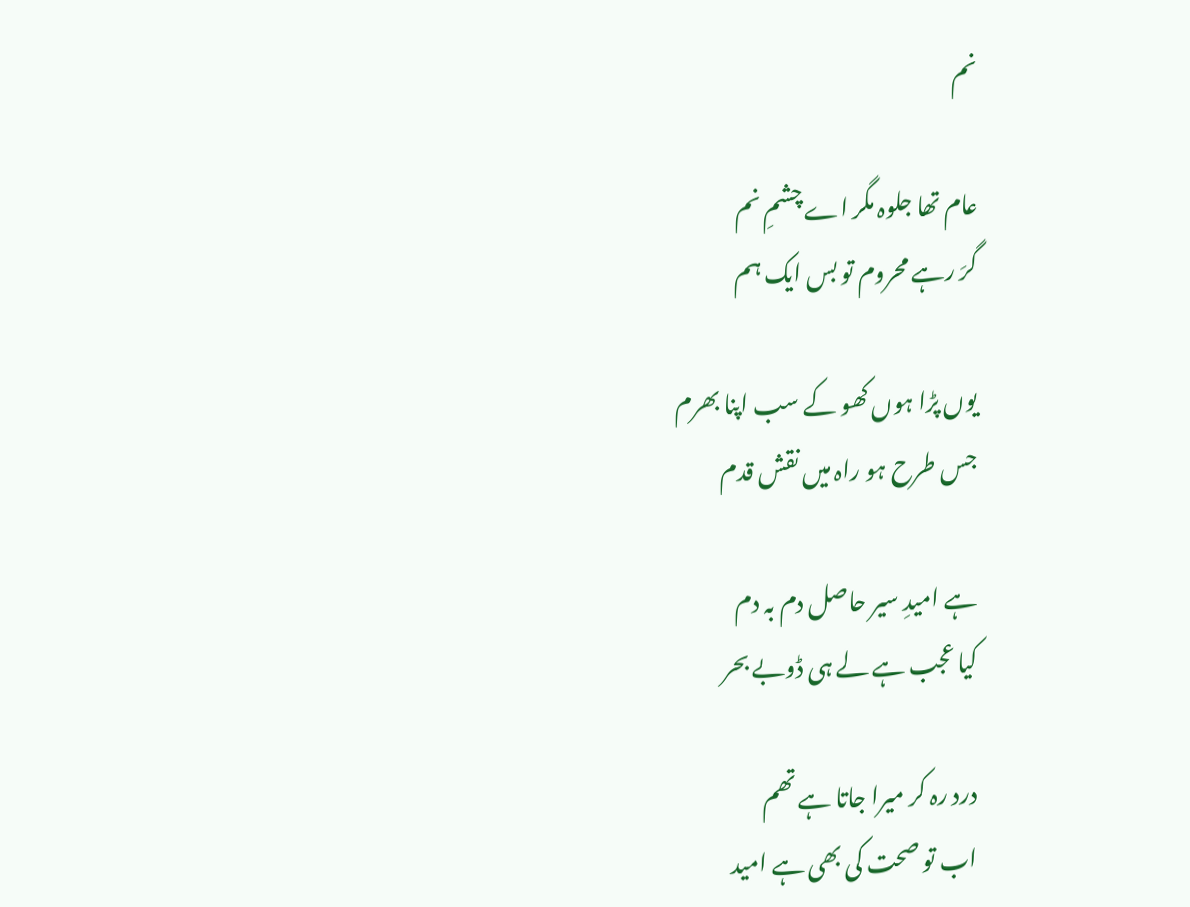نم

عام تھا جلوہ مگر اے چشمِ نم
گرَ رہے محروم تو بس ایک ہم

یوں پڑا ہوں کھو کے سب اپنا بھرم
جس طرح ہو راہ میں نقش قدم

ہے امیدِ سیر حاصل دم بہ دم
کیا عجب ہے لے ہی ڈوبے بحر

درد رہ کر میرا جاتا ہے تھم
اب تو صحت کی بھی ہے امید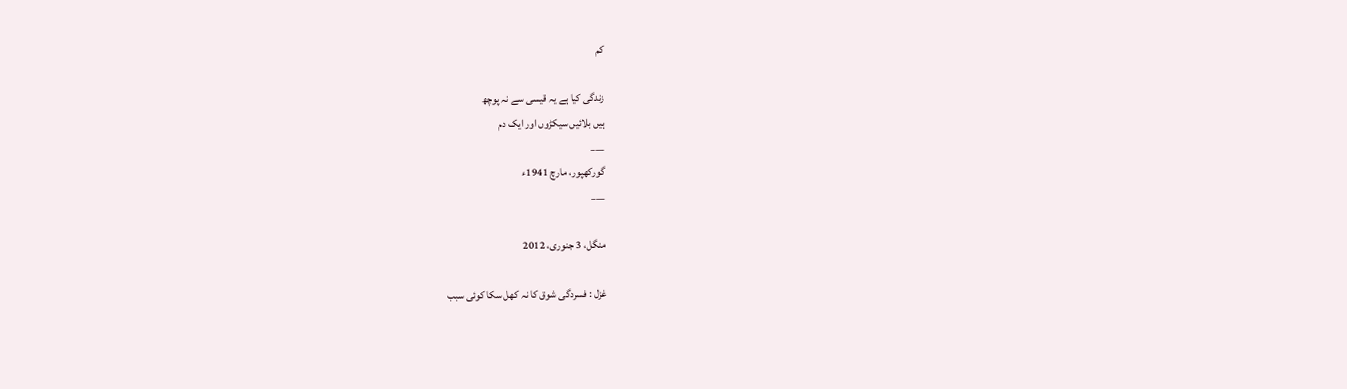کم

زندگی کیا ہے یہ قیسی سے نہ پوچھ
ہیں بلائیں سیکڑوں اور ایک دم
___
گورکھپور، مارچ 1941ء
___

منگل، 3 جنوری، 2012

غزل : فسردگی شوق کا نہ کھل سکا کوئی سبب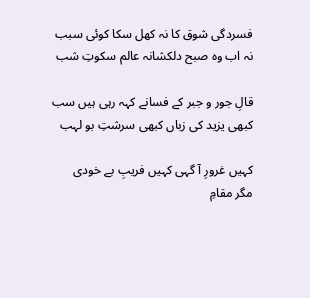فسردگی شوق کا نہ کھل سکا کوئی سبب
نہ اب وہ صبح دلکشانہ عالم سکوتِ شب

قالِ جور و جبر کے فسانے کہہ رہی ہیں سب
کبھی یزید کی زباں کبھی سرشتِ بو لہب

کہیں غرورِ آ گہی کہیں فریبِ بے خودی
مگر مقامِ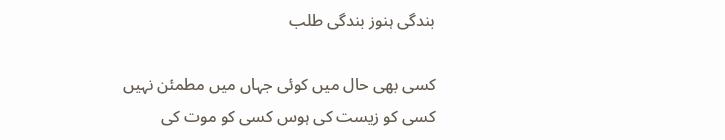بندگی ہنوز بندگی طلب

کسی بھی حال میں کوئی جہاں میں مطمئن نہیں
کسی کو زیست کی ہوس کسی کو موت کی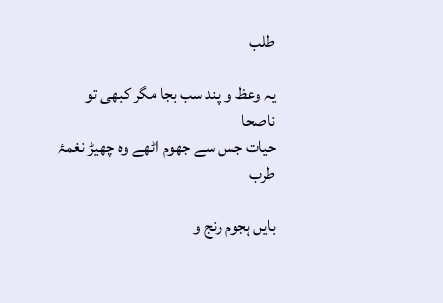طلب

یہ وعظ و پند سب بجا مگر کبھی تو ناصحا
حیات جس سے جھوم اٹھے وہ چھیڑ نغمۂ طرب

بایں ہجوم رنج و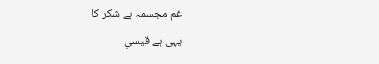غم مجسمہ ہے شکر کا
یہی ہے قیسیِ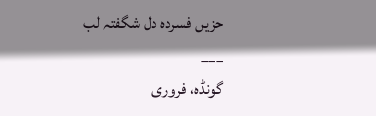حزیں فسردہ دل شگفتہ لب
___
گونڈہ، فروری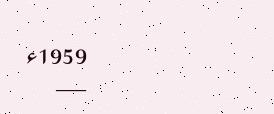1959ء
___